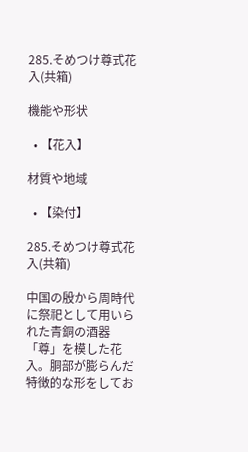285.そめつけ尊式花入(共箱)

機能や形状

  • 【花入】

材質や地域

  • 【染付】

285.そめつけ尊式花入(共箱)

中国の殷から周時代に祭祀として用いられた青銅の酒器「尊」を模した花入。胴部が膨らんだ特徴的な形をしてお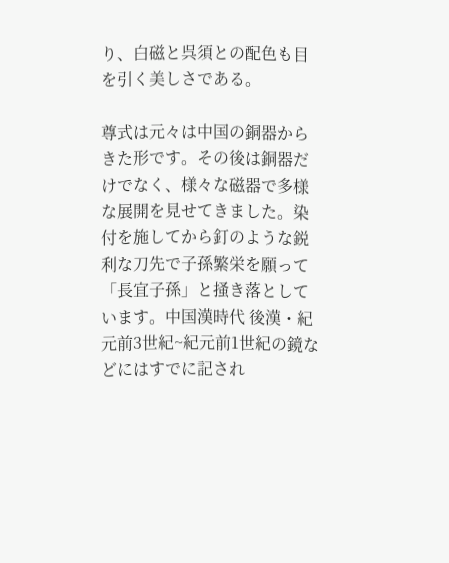り、白磁と呉須との配色も目を引く美しさである。

尊式は元々は中国の銅器からきた形です。その後は銅器だけでなく、様々な磁器で多様な展開を見せてきました。染付を施してから釘のような鋭利な刀先で子孫繁栄を願って「長宜子孫」と掻き落としています。中国漢時代 後漢・紀元前3世紀~紀元前1世紀の鏡などにはすでに記され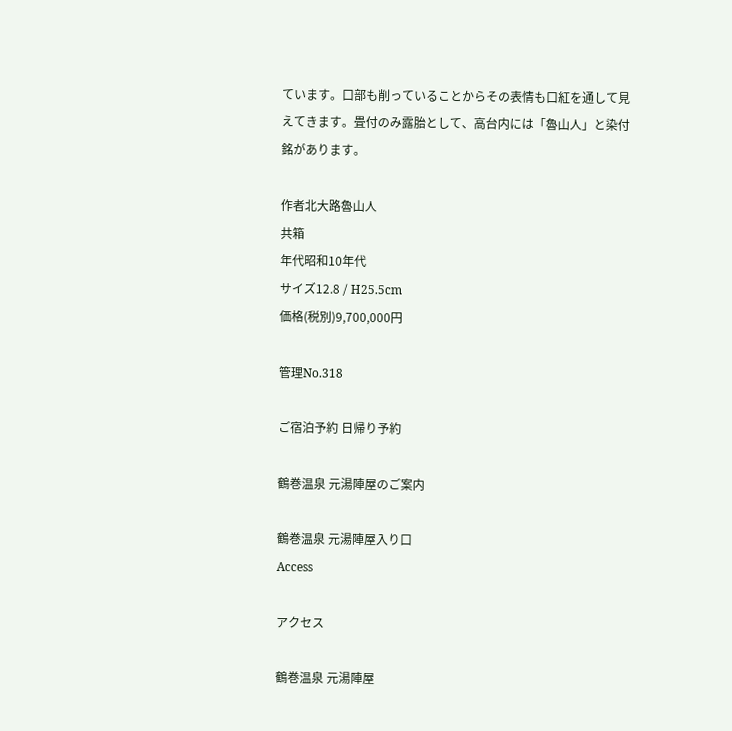ています。口部も削っていることからその表情も口紅を通して見えてきます。畳付のみ露胎として、高台内には「魯山人」と染付銘があります。

作者北大路魯山人
共箱
年代昭和10年代
サイズ12.8 / H25.5cm
価格(税別)9,700,000円

管理No.318

ご宿泊予約 日帰り予約

鶴巻温泉 元湯陣屋のご案内

鶴巻温泉 元湯陣屋入り口
Access

アクセス

鶴巻温泉 元湯陣屋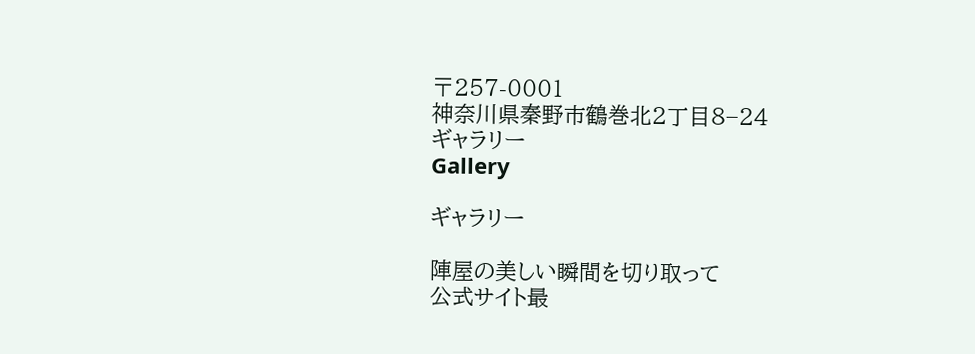〒257-0001
神奈川県秦野市鶴巻北2丁目8−24
ギャラリー
Gallery

ギャラリー

陣屋の美しい瞬間を切り取って
公式サイト最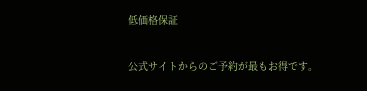低価格保証

公式サイトからのご予約が最もお得です。